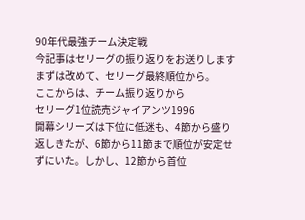90年代最強チーム決定戦
今記事はセリーグの振り返りをお送りします
まずは改めて、セリーグ最終順位から。
ここからは、チーム振り返りから
セリーグ1位読売ジャイアンツ1996
開幕シリーズは下位に低迷も、4節から盛り返しきたが、6節から11節まで順位が安定せずにいた。しかし、12節から首位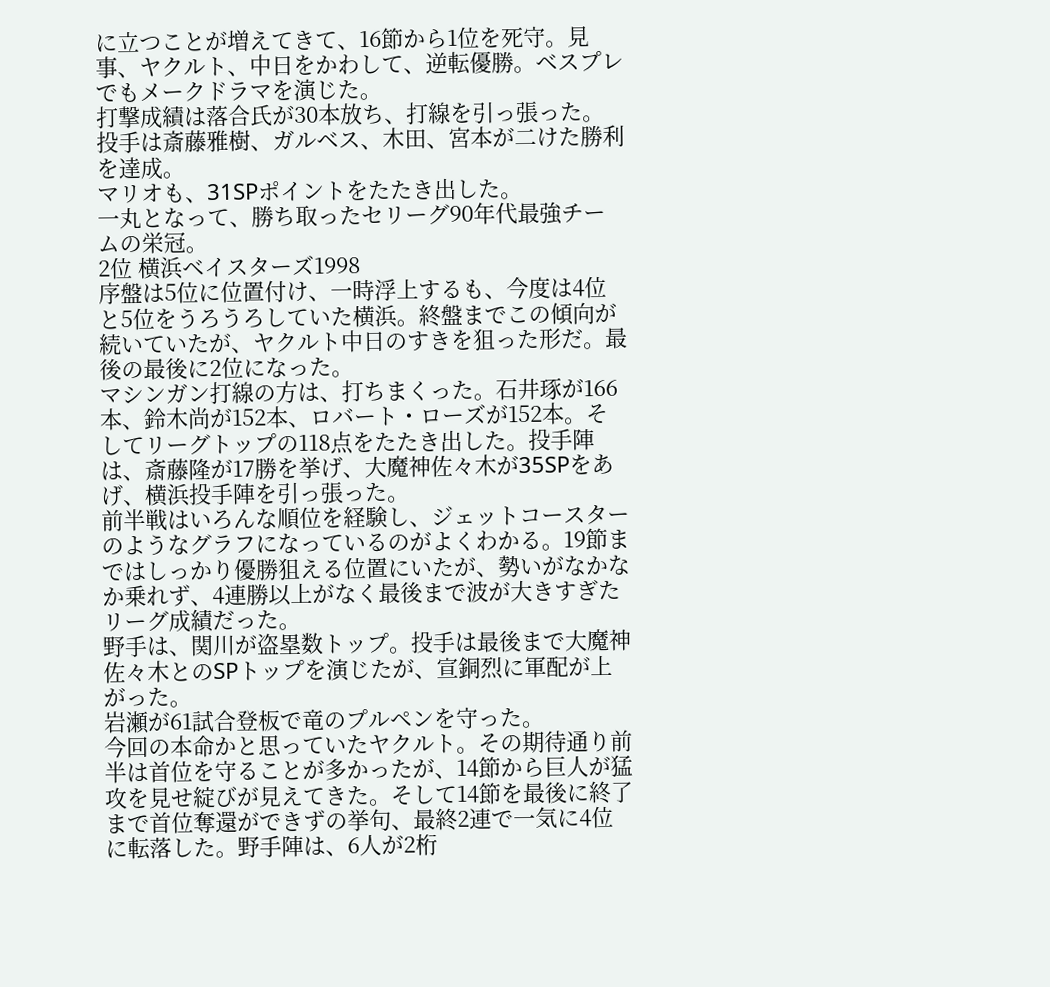に立つことが増えてきて、16節から1位を死守。見事、ヤクルト、中日をかわして、逆転優勝。ベスプレでもメークドラマを演じた。
打撃成績は落合氏が30本放ち、打線を引っ張った。
投手は斎藤雅樹、ガルベス、木田、宮本が二けた勝利を達成。
マリオも、31SPポイントをたたき出した。
一丸となって、勝ち取ったセリーグ90年代最強チームの栄冠。
2位 横浜ベイスターズ1998
序盤は5位に位置付け、一時浮上するも、今度は4位と5位をうろうろしていた横浜。終盤までこの傾向が続いていたが、ヤクルト中日のすきを狙った形だ。最後の最後に2位になった。
マシンガン打線の方は、打ちまくった。石井琢が166本、鈴木尚が152本、ロバート・ローズが152本。そしてリーグトップの118点をたたき出した。投手陣は、斎藤隆が17勝を挙げ、大魔神佐々木が35SPをあげ、横浜投手陣を引っ張った。
前半戦はいろんな順位を経験し、ジェットコースターのようなグラフになっているのがよくわかる。19節まではしっかり優勝狙える位置にいたが、勢いがなかなか乗れず、4連勝以上がなく最後まで波が大きすぎたリーグ成績だった。
野手は、関川が盗塁数トップ。投手は最後まで大魔神佐々木とのSPトップを演じたが、宣銅烈に軍配が上がった。
岩瀬が61試合登板で竜のプルペンを守った。
今回の本命かと思っていたヤクルト。その期待通り前半は首位を守ることが多かったが、14節から巨人が猛攻を見せ綻びが見えてきた。そして14節を最後に終了まで首位奪還ができずの挙句、最終2連で一気に4位に転落した。野手陣は、6人が2桁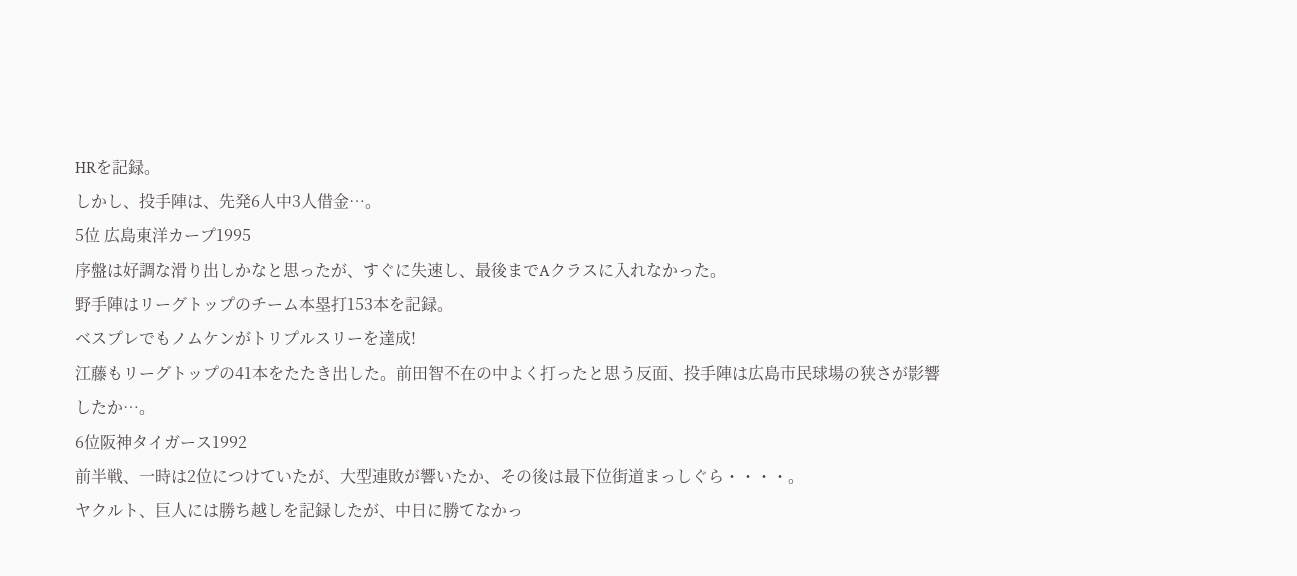HRを記録。
しかし、投手陣は、先発6人中3人借金…。
5位 広島東洋カープ1995
序盤は好調な滑り出しかなと思ったが、すぐに失速し、最後までAクラスに入れなかった。
野手陣はリーグトップのチーム本塁打153本を記録。
ベスプレでもノムケンがトリプルスリーを達成!
江藤もリーグトップの41本をたたき出した。前田智不在の中よく打ったと思う反面、投手陣は広島市民球場の狭さが影響したか…。
6位阪神タイガース1992
前半戦、一時は2位につけていたが、大型連敗が響いたか、その後は最下位街道まっしぐら・・・・。
ヤクルト、巨人には勝ち越しを記録したが、中日に勝てなかっ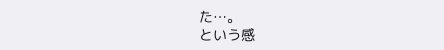た…。
という感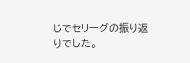じでセリーグの振り返りでした。